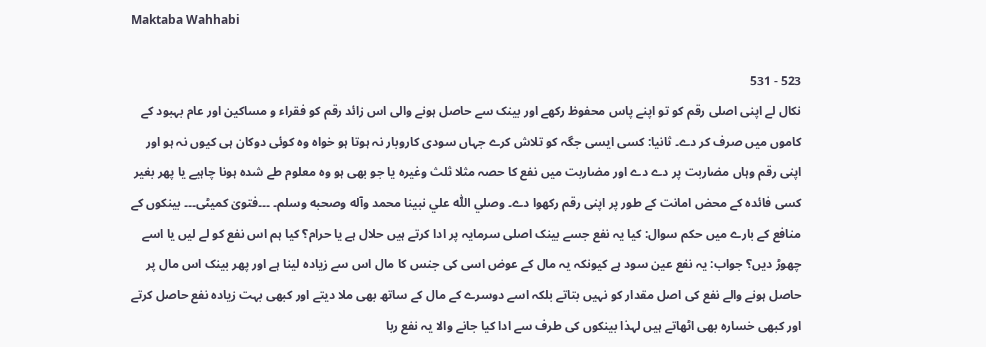Maktaba Wahhabi

523 - 531
نکال لے اپنی اصلی رقم کو تو اپنے پاس محفوظ رکھے اور بینک سے حاصل ہونے والی اس زائد رقم کو فقراء و مساکین اور عام بہبود کے کاموں میں صرف کر دے۔ ثانیا: کسی ایسی جگہ کو تلاش کرے جہاں سودی کاروبار نہ ہوتا ہو خواہ وہ کوئی دوکان ہی کیوں نہ ہو اور اپنی رقم وہاں مضاربت پر دے دے اور مضاربت میں نفع کا حصہ مثلا ثلث وغیرہ یا جو بھی ہو وہ معلوم طے شدہ ہونا چاہیے یا پھر بغیر کسی فائدہ کے محض امانت کے طور پر اپنی رقم رکھوا دے۔ وصلي اللّٰه علي نبينا محمد وآله وصحبه وسلم۔ ۔۔۔فتویٰ کمیٹی۔۔۔ بینکوں کے منافع کے بارے میں حکم سوال: کیا یہ نفع جسے بینک اصلی سرمایہ پر ادا کرتے ہیں حلال ہے یا حرام؟ کیا ہم اس نفع کو لے لیں یا اسے چھوڑ دیں؟ جواب: یہ نفع عین سود ہے کیونکہ یہ مال کے عوض اسی کی جنس کا مال اس سے زیادہ لینا ہے اور پھر بینک اس مال پر حاصل ہونے والے نفع کی اصل مقدار کو نہیں بتاتے بلکہ اسے دوسرے کے مال کے ساتھ بھی ملا دیتے اور کبھی بہت زیادہ نفع حاصل کرتے اور کبھی خسارہ بھی اٹھاتے ہیں لہذا بینکوں کی طرف سے ادا کیا جانے والا یہ نفع ربا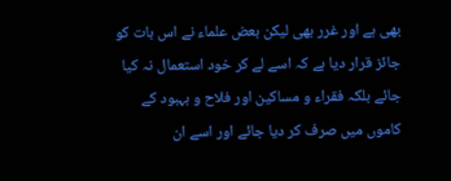بھی ہے اور غرر بھی لیکن بعض علماء نے اس بات کو جائز قرار دیا ہے کہ اسے لے کر خود استعمال نہ کیا جائے بلکہ فقراء و مساکین اور فلاح و بہبود کے کاموں میں صرف کر دیا جائے اور اسے ان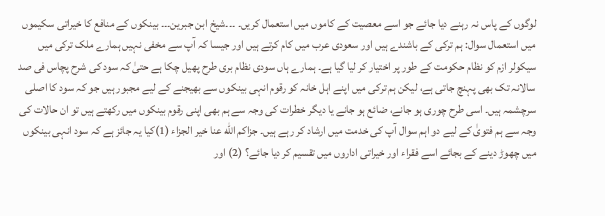لوگوں کے پاس نہ رہنے دیا جائے جو اسے معصیت کے کاموں میں استعمال کریں۔ ۔۔۔شیخ ابن جبرین۔۔۔ بینکوں کے منافع کا خیراتی سکیموں میں استعمال سوال: ہم ترکی کے باشندے ہیں اور سعودی عرب میں کام کرتے ہیں اور جیسا کہ آپ سے مخفی نہیں ہمارے ملک ترکی میں سیکولر ازم کو نظام حکومت کے طور پر اختیار کر لیا گیا ہے۔ ہمارے ہاں سودی نظام بری طرح پھیل چکا ہے حتیٰ کہ سود کی شرح پچاس فی صد سالانہ تک بھی پہنچ جاتی ہے، لیکن ہم ترکی میں اپنے اہل خانہ کو رقوم انہی بینکوں سے بھیجنے کے لیے مجبور ہیں جو کہ سود کا اصلی سرچشمہ ہیں۔ اسی طرح چوری ہو جانے، ضائع ہو جانے یا دیگر خطرات کی وجہ سے ہم بھی اپنی رقوم بینکوں میں رکھتے ہیں تو ان حالات کی وجہ سے ہم فتویٰ کے لیے دو اہم سوال آپ کی خدمت میں ارشاد کر رہے ہیں۔ جزاکم اللّٰه عنا خیر الجزاء (1)کیا یہ جائز ہے کہ سود انہی بینکوں میں چھوڑ دینے کے بجائے اسے فقراء اور خیراتی اداروں میں تقسیم کر دیا جائے؟ (2) اور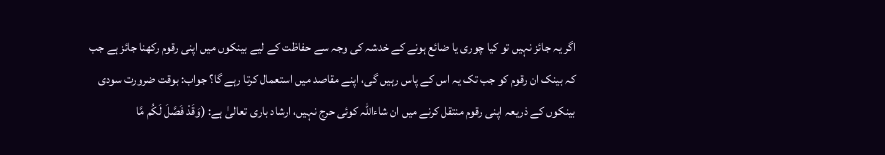اگر یہ جائز نہیں تو کیا چوری یا ضائع ہونے کے خدشہ کی وجہ سے حفاظت کے لیے بینکوں میں اپنی رقوم رکھنا جائز ہے جب کہ بینک ان رقوم کو جب تک یہ اس کے پاس رہیں گی، اپنے مقاصد میں استعمال کرتا رہے گا؟ جواب: بوقت ضرورت سودی بینکوں کے ذریعہ اپنی رقوم منتقل کرنے میں ان شاءاللہ کوئی حرج نہیں، ارشاد باری تعالیٰ ہے: (وَقَدْ فَصَّلَ لَكُم مَّا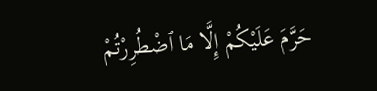حَرَّ‌مَ عَلَيْكُمْ إِلَّا مَا ٱضْطُرِ‌رْ‌تُمْ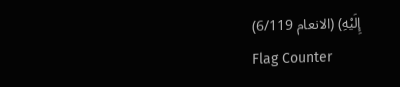إِلَيْهِ) (الانعام 6/119)
Flag Counter